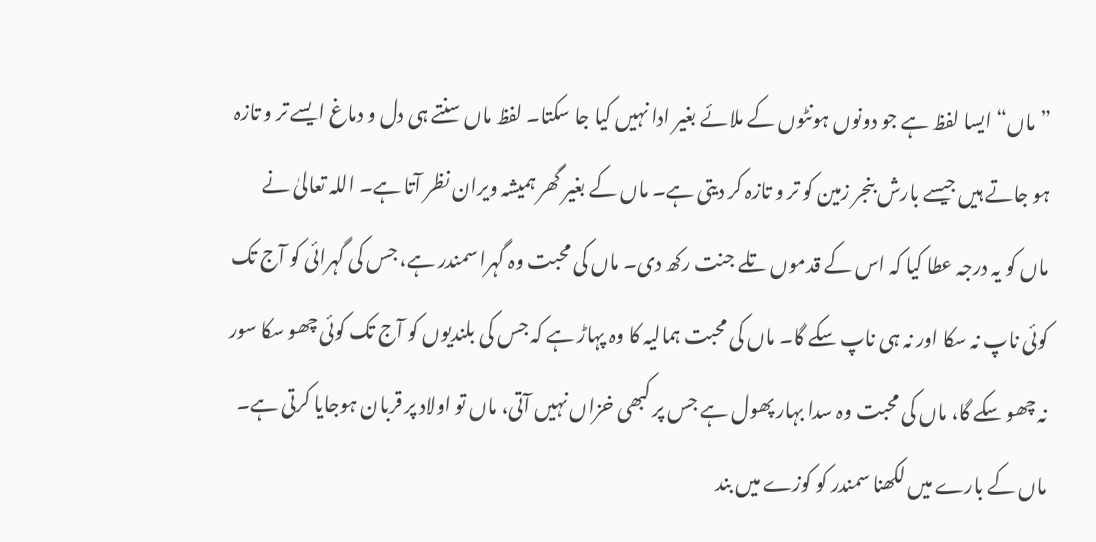”ماں“ ایسا لفظ ہے جو دونوں ہونٹوں کے ملائے بغیر ادا نہیں کیا جا سکتا۔ لفظ ماں سنتے ہی دل و دماغ ایسے تر و تازہ ہو جاتے ہیں جیسے بارش بنجر زمین کو تر و تازہ کر دیتی ہے۔ ماں کے بغیر گھر ہمیشہ ویران نظر آتا ہے۔ اللہ تعالیٰ نے ماں کو یہ درجہ عطا کیا کہ اس کے قدموں تلے جنت رکھ دی۔ ماں کی محبت وہ گہرا سمندر ہے، جس کی گہرائی کو آج تک کوئی ناپ نہ سکا اور نہ ہی ناپ سکے گا۔ ماں کی محبت ہمالیہ کا وہ پہاڑ ہے کہ جس کی بلندیوں کو آج تک کوئی چھو سکا سور نہ چھو سکے گا، ماں کی محبت وہ سدا بہار پھول ہے جس پر کبھی خزاں نہیں آتی، ماں تو اولاد پر قربان ہوجایا کرتی ہے۔ ماں کے بارے میں لکھنا سمندر کو کوزے میں بند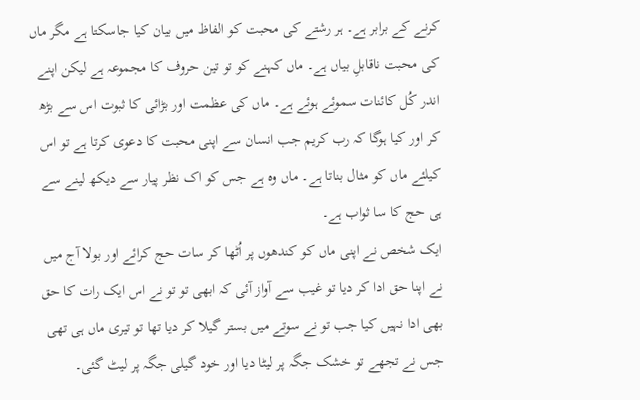کرنے کے برابر ہے۔ ہر رشتے کی محبت کو الفاظ میں بیان کیا جاسکتا ہے مگر ماں کی محبت ناقابلِ بیاں ہے۔ ماں کہنے کو تو تین حروف کا مجموعہ ہے لیکن اپنے اندر کُل کائنات سموئے ہوئے ہے۔ ماں کی عظمت اور بڑائی کا ثبوت اس سے بڑھ کر اور کیا ہوگا کہ رب کریم جب انسان سے اپنی محبت کا دعوی کرتا ہے تو اس کیلئے ماں کو مثال بناتا ہے۔ ماں وہ ہے جس کو اک نظر پیار سے دیکھ لینے سے ہی حج کا سا ثواب ہے۔
ایک شخص نے اپنی ماں کو کندھوں پر اُٹھا کر سات حج کرائے اور بولا آج میں نے اپنا حق ادا کر دیا تو غیب سے آواز آئی کہ ابھی تو تو نے اس ایک رات کا حق بھی ادا نہیں کیا جب تو نے سوتے میں بستر گیلا کر دیا تھا تو تیری ماں ہی تھی جس نے تجھے تو خشک جگہ پر لیٹا دیا اور خود گیلی جگہ پر لیٹ گئی۔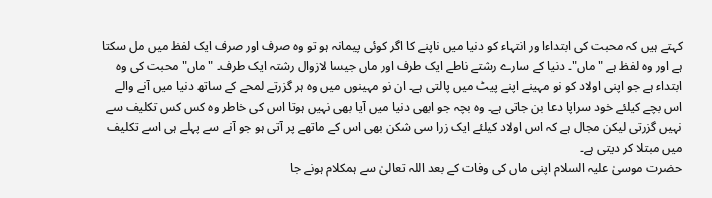کہتے ہیں کہ محبت کی ابتداءا ور انتہاء کو دنیا میں ناپنے کا اگر کوئی پیمانہ ہو تو وہ صرف اور صرف ایک لفظ میں مل سکتا ہے اور وہ لفظ ہے "ماں"۔ دنیا کے سارے رشتے ناطے ایک طرف اور ماں جیسا لازوال رشتہ ایک طرف۔ "ماں" محبت کی وہ ابتداء ہے جو اپنی اولاد کو نو مہینے اپنے پیٹ میں پالتی ہے۔ ان نو مہینوں میں وہ ہر گزرتے لمحے کے ساتھ دنیا میں آنے والے اس بچے کیلئے خود سراپا دعا بن جاتی ہے۔ وہ بچہ جو ابھی دنیا میں آیا بھی نہیں ہوتا اس کی خاطر وہ کس کس تکلیف سے نہیں گزرتی لیکن مجال ہے کہ اس اولاد کیلئے ایک زرا سی شکن بھی اس کے ماتھے پر آتی ہو جو آنے سے پہلے ہی اسے تکلیف میں مبتلا کر دیتی ہے۔
حضرت موسیٰ علیہ السلام اپنی ماں کی وفات کے بعد اللہ تعالیٰ سے ہمکلام ہونے جا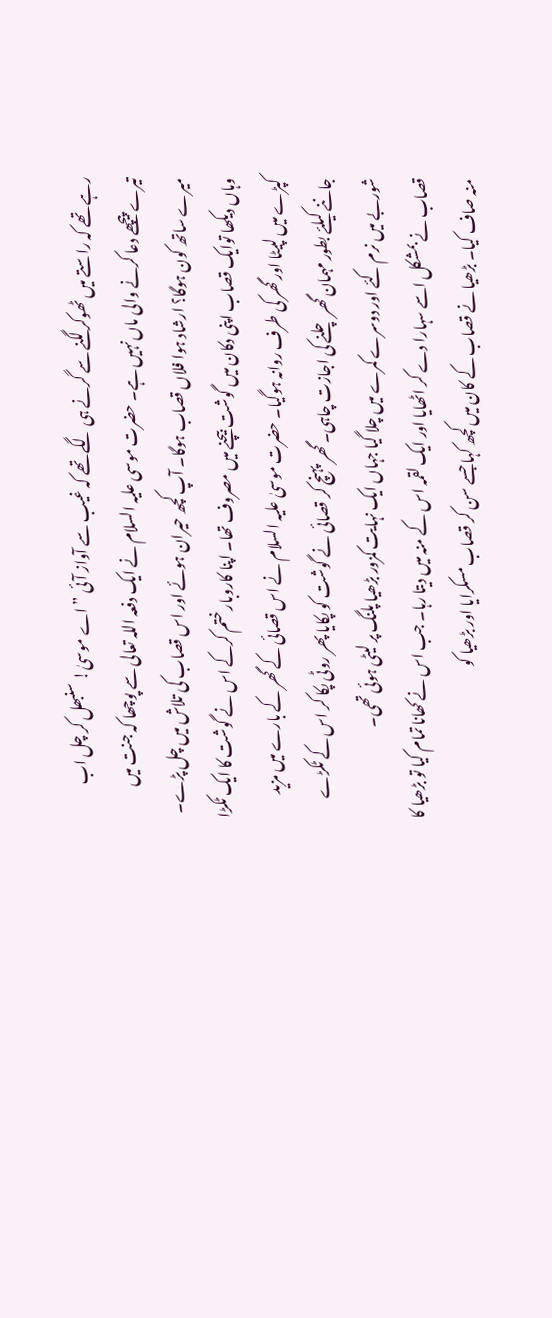رہے تھے کہ راستے میں ٹھوکر لگنے سے گرنے ہی لگے تھے کہ غیب سے آواز آئی ”اے موسیٰ! سنبھل کر چل اب تیرے پیچھے دعا کرنے والی ماں نہیں ہے۔ حضرت موسی علیہ السلام نے ایک دفعہ اللہ تعالی سے پوچھا کہ جنت میں میرے ساتھ کون ہوگا؟ ارشاد ہوا فلاں قصاب ہوگا۔ آپ کچھ حیران ہوئے اور اس قصاب کی تلاش میں چل پڑے۔ وہاں دیکھا توایک قصاب اپنی دکان میں گوشت بیچنے میں مصروف تھا۔ اپنا کاروبار ختم کرکے اس نے گوشت کا ایک ٹکڑا کپڑے میں لپیٹا اور گھر کی طرف روانہ ہوگیا۔ حضرت موسیٰ علیہ السلام نے اس قصائی کے گھر کے بارے میں مزید جاننے کیلئے بطور مہمان گھر چلنے کی اجازت چاہی۔ گھر پہنچ کر قصائی نے گوشت کو پکایا پھر روٹی پکا کر اس کے ٹکڑے شوربے میں نرم کئے اور دوسرے کمرے میں چلا گیا جہاں ایک نہایت کمزور بڑھیا پلنگ پر لیٹی ہوئی تھی۔
قصاب نے بمشکل اسے سہارا دے کر اٹھایا اور ایک لقمہ اس کے منہ میں دیتا رہا۔ جب اس نے کھانا تمام کیا تو بڑھیا کا منہ صاف کیا۔ بڑھیا نے قصاب کے کان میں کچھ کہا جسے سن کر قصاب مسکرایا اور بڑھیا کو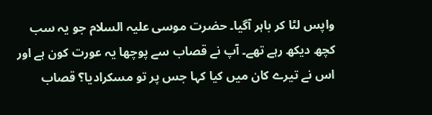واپس لٹا کر باہر آگیا۔ حضرت موسی علیہ السلام جو یہ سب کچھ دیکھ رہے تھے۔ آپ نے قصاب سے پوچھا یہ عورت کون ہے اور اس نے تیرے کان میں کیا کہا جس پر تو مسکرادیا؟ قصاب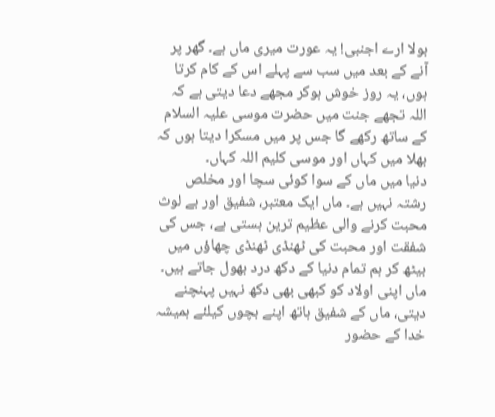بولا ارے اجنبی! یہ عورت میری ماں ہے۔ گھر پر آنے کے بعد میں سب سے پہلے اس کے کام کرتا ہوں، یہ روز خوش ہوکر مجھے دعا دیتی ہے کہ اللہ تجھے جنت میں حضرت موسی علیہ السلام کے ساتھ رکھے گا جس پر میں مسکرا دیتا ہوں کہ بھلا میں کہاں اور موسی کلیم اللہ کہاں۔
دنیا میں ماں کے سوا کوئی سچا اور مخلص رشتہ نہیں ہے۔ ماں ایک معتبر، شفیق اور بے لوث محبت کرنے والی عظیم ترین ہستی ہے، جس کی شفقت اور محبت کی ٹھنڈی ٹھنڈی چھاؤں میں بیٹھ کر ہم تمام دنیا کے دکھ درد بھول جاتے ہیں۔ ماں اپنی اولاد کو کبھی بھی دکھ نہیں پہنچنے دیتی، ماں کے شفیق ہاتھ اپنے بچوں کیلئے ہمیشہ خدا کے حضور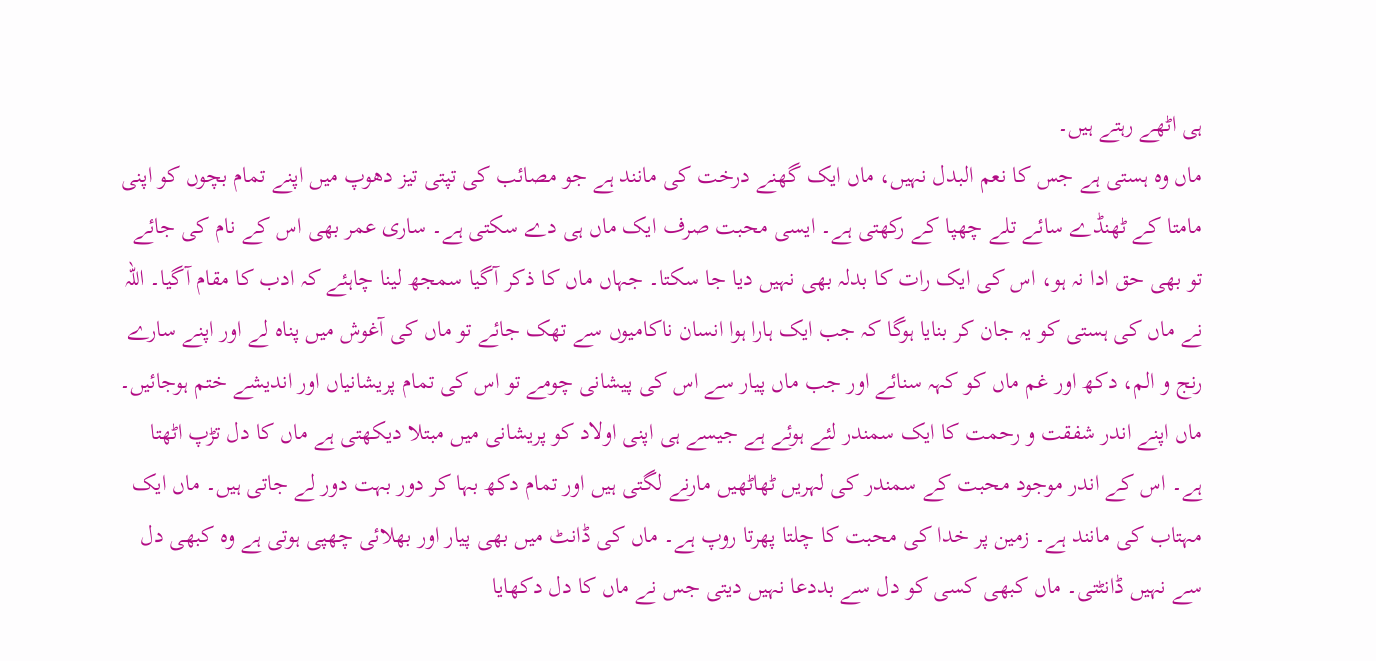ہی اٹھے رہتے ہیں۔
ماں وہ ہستی ہے جس کا نعم البدل نہیں، ماں ایک گھنے درخت کی مانند ہے جو مصائب کی تپتی تیز دھوپ میں اپنے تمام بچوں کو اپنی مامتا کے ٹھنڈے سائے تلے چھپا کے رکھتی ہے۔ ایسی محبت صرف ایک ماں ہی دے سکتی ہے۔ ساری عمر بھی اس کے نام کی جائے تو بھی حق ادا نہ ہو، اس کی ایک رات کا بدلہ بھی نہیں دیا جا سکتا۔ جہاں ماں کا ذکر آگیا سمجھ لینا چاہئے کہ ادب کا مقام آگیا۔ اللہ نے ماں کی ہستی کو یہ جان کر بنایا ہوگا کہ جب ایک ہارا ہوا انسان ناکامیوں سے تھک جائے تو ماں کی آغوش میں پناہ لے اور اپنے سارے رنج و الم، دکھ اور غم ماں کو کہہ سنائے اور جب ماں پیار سے اس کی پیشانی چومے تو اس کی تمام پریشانیاں اور اندیشے ختم ہوجائیں۔
ماں اپنے اندر شفقت و رحمت کا ایک سمندر لئے ہوئے ہے جیسے ہی اپنی اولاد کو پریشانی میں مبتلا دیکھتی ہے ماں کا دل تڑپ اٹھتا ہے۔ اس کے اندر موجود محبت کے سمندر کی لہریں ٹھاٹھیں مارنے لگتی ہیں اور تمام دکھ بہا کر دور بہت دور لے جاتی ہیں۔ ماں ایک مہتاب کی مانند ہے۔ زمین پر خدا کی محبت کا چلتا پھرتا روپ ہے۔ ماں کی ڈانٹ میں بھی پیار اور بھلائی چھپی ہوتی ہے وہ کبھی دل سے نہیں ڈانٹتی۔ ماں کبھی کسی کو دل سے بددعا نہیں دیتی جس نے ماں کا دل دکھایا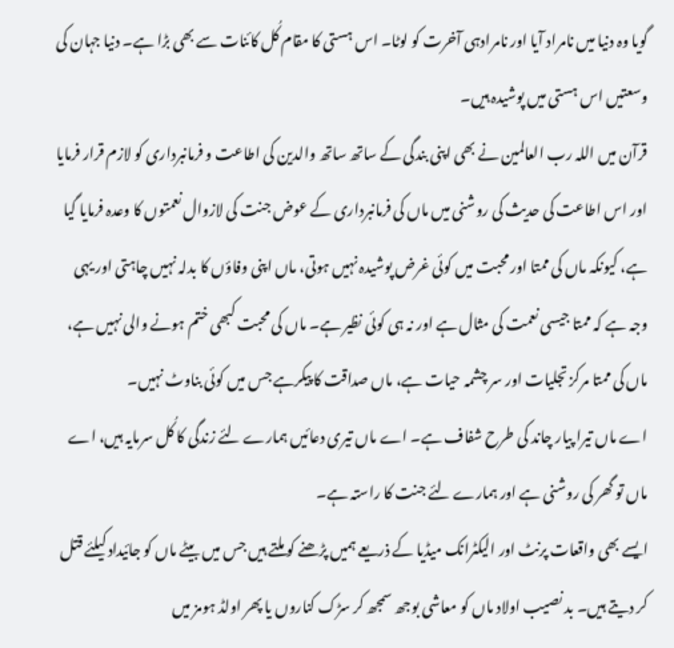گویا وہ دنیا میں نامراد آیا اور نامرادہی آخرت کو لوٹا۔ اس ہستی کا مقام کُل کائنات سے بھی بڑا ہے۔ دنیا جہان کی وسعتیں اس ہستی میں پوشیدہ ہیں۔
قرآن میں اللہ رب العالمین نے بھی اپنی بندگی کے ساتھ ساتھ والدین کی اطاعت و فرمانبرداری کو لازم قرار فرمایا اور اس اطاعت کی حدیث کی روشنی میں ماں کی فرمانبرداری کے عوض جنت کی لازوال نعمتوں کا وعدہ فرمایا گیا ہے، کیونکہ ماں کی ممتا اور محبت میں کوئی غرض پوشیدہ نہیں ہوتی، ماں اپنی وفاؤں کا بدلہ نہیں چاہتی اور یہی وجہ ہے کہ ممتا جیسی نعمت کی مثال ہے اور نہ ہی کوئی نظیر ہے۔ ماں کی محبت کبھی ختم ہونے والی نہیں ہے، ماں کی ممتا مرکز تجلیات اور سر چشمہ حیات ہے، ماں صداقت کا پیکرہے جس میں کوئی بناوٹ نہیں۔
اے ماں تیرا پیار چاند کی طرح شفاف ہے۔ اے ماں تیری دعائیں ہمارے لئے زندگی کا کُل سرمایہ ہیں، اے ماں تو گھر کی روشنی ہے اور ہمارے لئے جنت کا راستہ ہے۔
ایسے بھی واقعات پرنٹ اور الیکٹرانک میڈیا کے ذریعے ہمیں پڑھنے کو ملتے ہیں جس میں بیٹے ماں کو جائیداد کیلئے قتل کر دیتے ہیں۔ بد نصیب اولاد ماں کو معاشی بوجھ سمجھ کر سڑک کناروں یا پھر اولڈ ہومز میں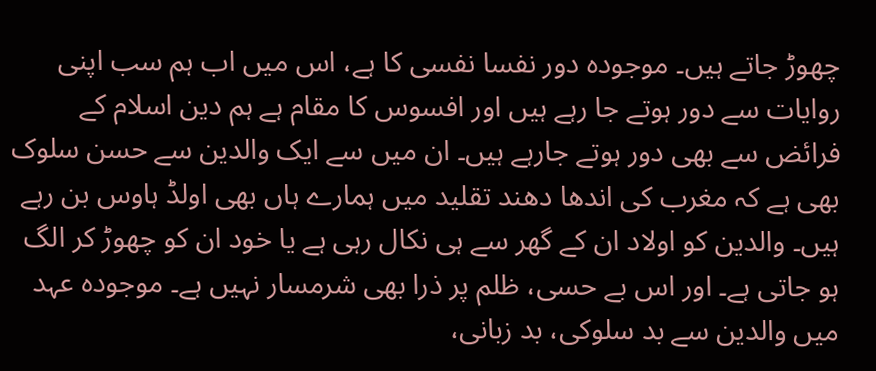چھوڑ جاتے ہیں۔ موجودہ دور نفسا نفسی کا ہے، اس میں اب ہم سب اپنی روایات سے دور ہوتے جا رہے ہیں اور افسوس کا مقام ہے ہم دین اسلام کے فرائض سے بھی دور ہوتے جارہے ہیں۔ ان میں سے ایک والدین سے حسن سلوک بھی ہے کہ مغرب کی اندھا دھند تقلید میں ہمارے ہاں بھی اولڈ ہاوس بن رہے ہیں۔ والدین کو اولاد ان کے گھر سے ہی نکال رہی ہے یا خود ان کو چھوڑ کر الگ ہو جاتی ہے۔ اور اس بے حسی، ظلم پر ذرا بھی شرمسار نہیں ہے۔ موجودہ عہد میں والدین سے بد سلوکی، بد زبانی،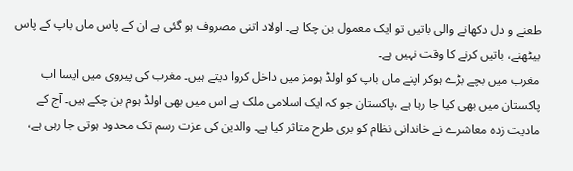طعنے و دل دکھانے والی باتیں تو ایک معمول بن چکا ہے۔ اولاد اتنی مصروف ہو گئی ہے ان کے پاس ماں باپ کے پاس بیٹھنے، باتیں کرنے کا وقت نہیں ہے۔
مغرب میں بچے بڑے ہوکر اپنے ماں باپ کو اولڈ ہومز میں داخل کروا دیتے ہیں۔ مغرب کی پیروی میں ایسا اب پاکستان میں بھی کیا جا رہا ہے ،پاکستان جو کہ ایک اسلامی ملک ہے اس میں بھی اولڈ ہوم بن چکے ہیں۔ آج کے مادیت زدہ معاشرے نے خاندانی نظام کو بری طرح متاثر کیا ہے۔ والدین کی عزت رسم تک محدود ہوتی جا رہی ہے،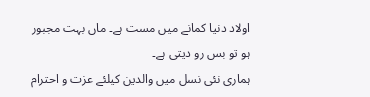اولاد دنیا کمانے میں مست ہے۔ ماں بہت مجبور ہو تو بس رو دیتی ہے۔
ہماری نئی نسل میں والدین کیلئے عزت و احترام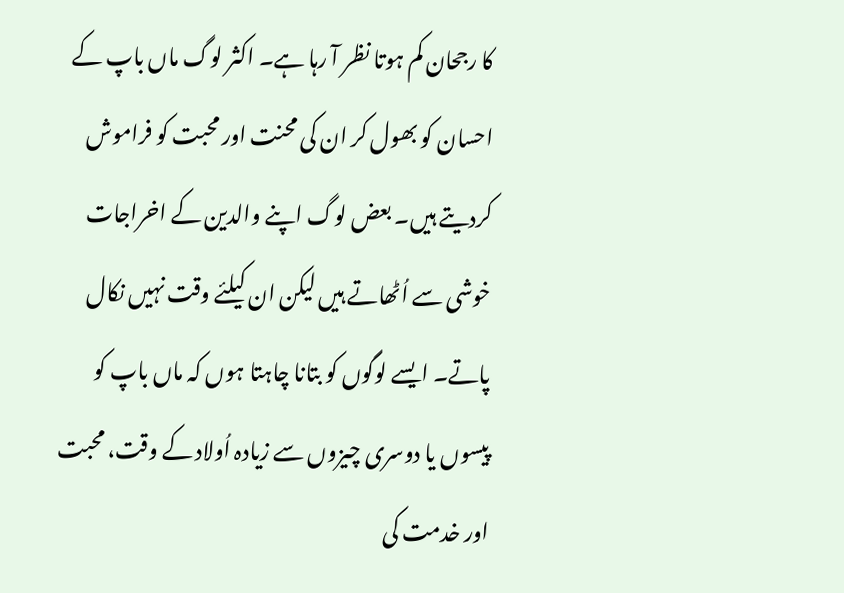کا رجحان کم ہوتا نظر آ رہا ہے۔ اکثر لوگ ماں باپ کے احسان کو بھول کر ان کی محنت اور محبت کو فراموش کردیتے ہیں۔ بعض لوگ اپنے والدین کے اخراجات خوشی سے اُٹھاتے ہیں لیکن ان کیلئے وقت نہیں نکال پاتے۔ ایسے لوگوں کو بتانا چاہتا ہوں کہ ماں باپ کو پیسوں یا دوسری چیزوں سے زیادہ اُولاد کے وقت، محبت اور خدمت کی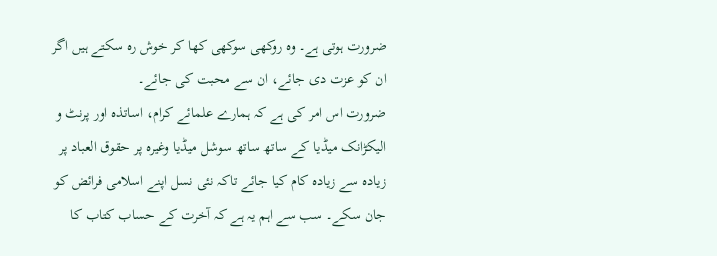ضرورت ہوتی ہے۔ وہ روکھی سوکھی کھا کر خوش رہ سکتے ہیں اگر ان کو عزت دی جائے، ان سے محبت کی جائے۔
ضرورت اس امر کی ہے کہ ہمارے علمائے کرام، اساتذہ اور پرنٹ و الیکڑانک میڈیا کے ساتھ ساتھ سوشل میڈیا وغیرہ پر حقوق العباد پر زیادہ سے زیادہ کام کیا جائے تاکہ نئی نسل اپنے اسلامی فرائض کو جان سکے۔ سب سے اہم یہ ہے کہ آخرت کے حساب کتاب کا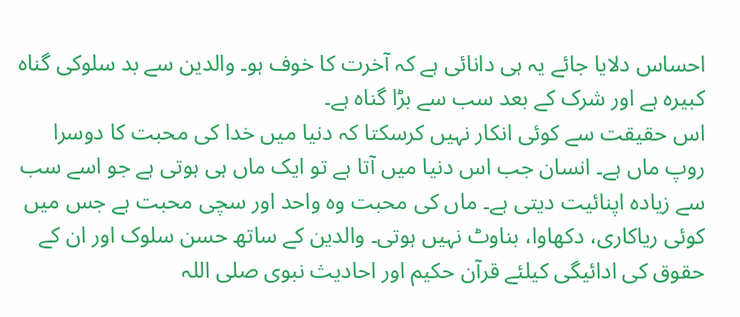احساس دلایا جائے یہ ہی دانائی ہے کہ آخرت کا خوف ہو۔ والدین سے بد سلوکی گناہ کبیرہ ہے اور شرک کے بعد سب سے بڑا گناہ ہے۔
اس حقیقت سے کوئی انکار نہیں کرسکتا کہ دنیا میں خدا کی محبت کا دوسرا روپ ماں ہے۔ انسان جب اس دنیا میں آتا ہے تو ایک ماں ہی ہوتی ہے جو اسے سب سے زیادہ اپنائیت دیتی ہے۔ ماں کی محبت وہ واحد اور سچی محبت ہے جس میں کوئی ریاکاری، دکھاوا، بناوٹ نہیں ہوتی۔ والدین کے ساتھ حسن سلوک اور ان کے حقوق کی ادائیگی کیلئے قرآن حکیم اور احادیث نبوی صلی اللہ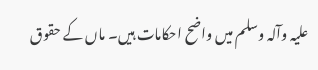علیہ وآلہ وسلم میں واضح احکامات ہیں۔ ماں کے حقوق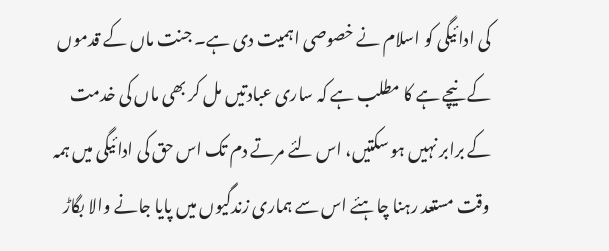کی ادائیگی کو اسلام نے خصوصی اہمیت دی ہے۔ جنت ماں کے قدموں کے نیچے ہے کا مطلب ہے کہ ساری عبادتیں مل کر بھی ماں کی خدمت کے برابر نہیں ہو سکتیں، اس لئے مرتے دم تک اس حق کی ادائیگی میں ہمہ وقت مستعد رہنا چاہئے اس سے ہماری زندگیوں میں پایا جانے والا بگاڑ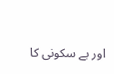اور بے سکونی کا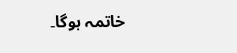خاتمہ ہوگا۔